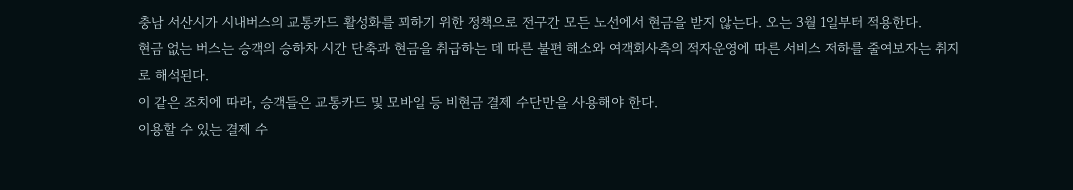충남 서산시가 시내버스의 교통카드 활성화를 꾀하기 위한 정책으로 전구간 모든 노선에서 현금을 받지 않는다. 오는 3월 1일부터 적용한다.
현금 없는 버스는 승객의 승하차 시간 단축과 현금을 취급하는 데 따른 불편 해소와 여객회사측의 적자운영에 따른 서비스 저하를 줄여보자는 취지로 해석된다.
이 같은 조치에 따라, 승객들은 교통카드 및 모바일 등 비현금 결제 수단만을 사용해야 한다.
이용할 수 있는 결제 수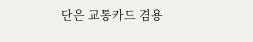단은 교통카드 겸용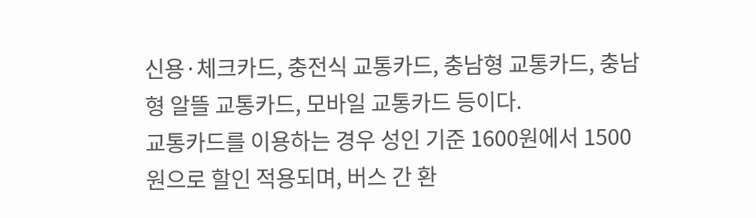신용·체크카드, 충전식 교통카드, 충남형 교통카드, 충남형 알뜰 교통카드, 모바일 교통카드 등이다.
교통카드를 이용하는 경우 성인 기준 1600원에서 1500원으로 할인 적용되며, 버스 간 환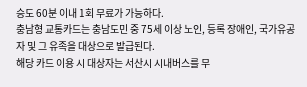승도 60분 이내 1회 무료가 가능하다.
충남형 교통카드는 충남도민 중 75세 이상 노인, 등록 장애인, 국가유공자 및 그 유족을 대상으로 발급된다.
해당 카드 이용 시 대상자는 서산시 시내버스를 무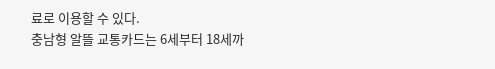료로 이용할 수 있다.
충남형 알뜰 교통카드는 6세부터 18세까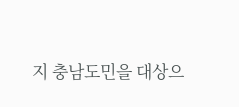지 충남도민을 대상으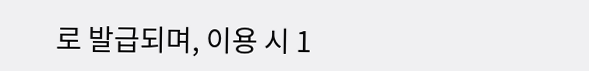로 발급되며, 이용 시 1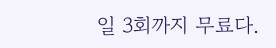일 3회까지 무료다.